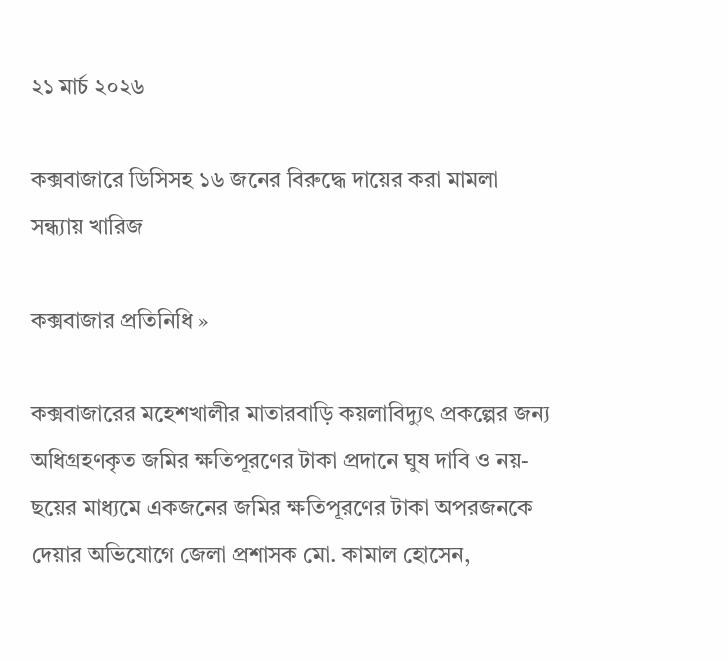২১ মার্চ ২০২৬

কক্সবাজারে ডিসিসহ ১৬ জনের বিরুদ্ধে দায়ের করা মামলা সন্ধ্যায় খারিজ

কক্সবাজার প্রতিনিধি »

কক্সবাজারের মহেশখালীর মাতারবাড়ি কয়লাবিদ্যুৎ প্রকল্পের জন্য অধিগ্রহণকৃত জমির ক্ষতিপূরণের টাকা প্রদানে ঘুষ দাবি ও নয়-ছয়ের মাধ্যমে একজনের জমির ক্ষতিপূরণের টাকা অপরজনকে দেয়ার অভিযোগে জেলা প্রশাসক মো. কামাল হোসেন,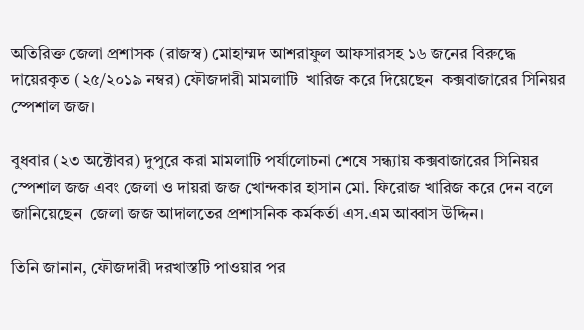অতিরিক্ত জেলা প্রশাসক (রাজস্ব) মোহাম্মদ আশরাফুল আফসারসহ ১৬ জনের বিরুদ্ধে দায়েরকৃত (২৫/২০১৯ নম্বর) ফৌজদারী মামলাটি  খারিজ করে দিয়েছেন  কক্সবাজারের সিনিয়র স্পেশাল জজ।

বুধবার (২৩ অক্টোবর) দুপুরে করা মামলাটি পর্যালোচনা শেষে সন্ধ্যায় কক্সবাজারের সিনিয়র স্পেশাল জজ এবং জেলা ও দায়রা জজ খোন্দকার হাসান মো. ফিরোজ খারিজ করে দেন বলে জানিয়েছেন  জেলা জজ আদালতের প্রশাসনিক কর্মকর্তা এস.এম আব্বাস উদ্দিন।

তিনি জানান, ফৌজদারী দরখাস্তটি পাওয়ার পর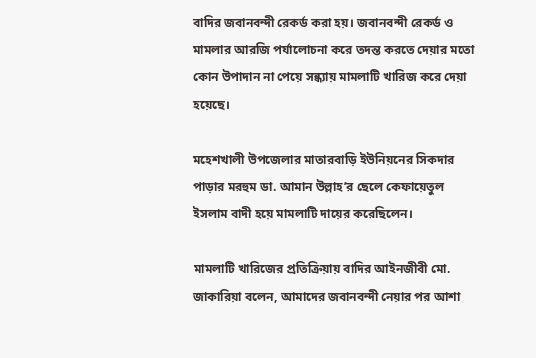বাদির জবানবন্দী রেকর্ড করা হয়। জবানবন্দী রেকর্ড ও মামলার আরজি পর্যালোচনা করে তদন্ত করতে দেয়ার মতো কোন উপাদান না পেয়ে সন্ধ্যায় মামলাটি খারিজ করে দেয়া হয়েছে।

মহেশখালী উপজেলার মাতারবাড়ি ইউনিয়নের সিকদার পাড়ার মরহুম ডা. আমান উল্লাহ’র ছেলে কেফায়েতুল ইসলাম বাদী হয়ে মামলাটি দায়ের করেছিলেন।

মামলাটি খারিজের প্রতিক্রিয়ায় বাদির আইনজীবী মো. জাকারিয়া বলেন, আমাদের জবানবন্দী নেয়ার পর আশা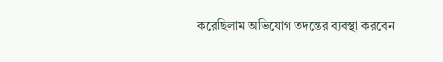করেছিলাম অভিযোগ তদন্তের ব্যবস্থা করবেন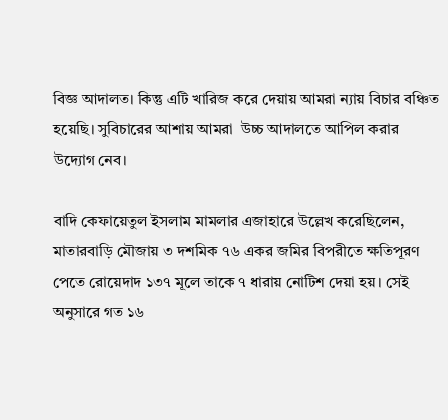বিজ্ঞ আদালত। কিন্তু এটি খারিজ করে দেয়ায় আমরা ন্যায় বিচার বঞ্চিত হয়েছি। সুবিচারের আশায় আমরা  উচ্চ আদালতে আপিল করার উদ্যোগ নেব।

বাদি কেফায়েতুল ইসলাম মামলার এজাহারে উল্লেখ করেছিলেন, মাতারবাড়ি মৌজায় ৩ দশমিক ৭৬ একর জমির বিপরীতে ক্ষতিপূরণ পেতে রোয়েদাদ ১৩৭ মূলে তাকে ৭ ধারায় নোটিশ দেয়া হয়। সেই অনুসারে গত ১৬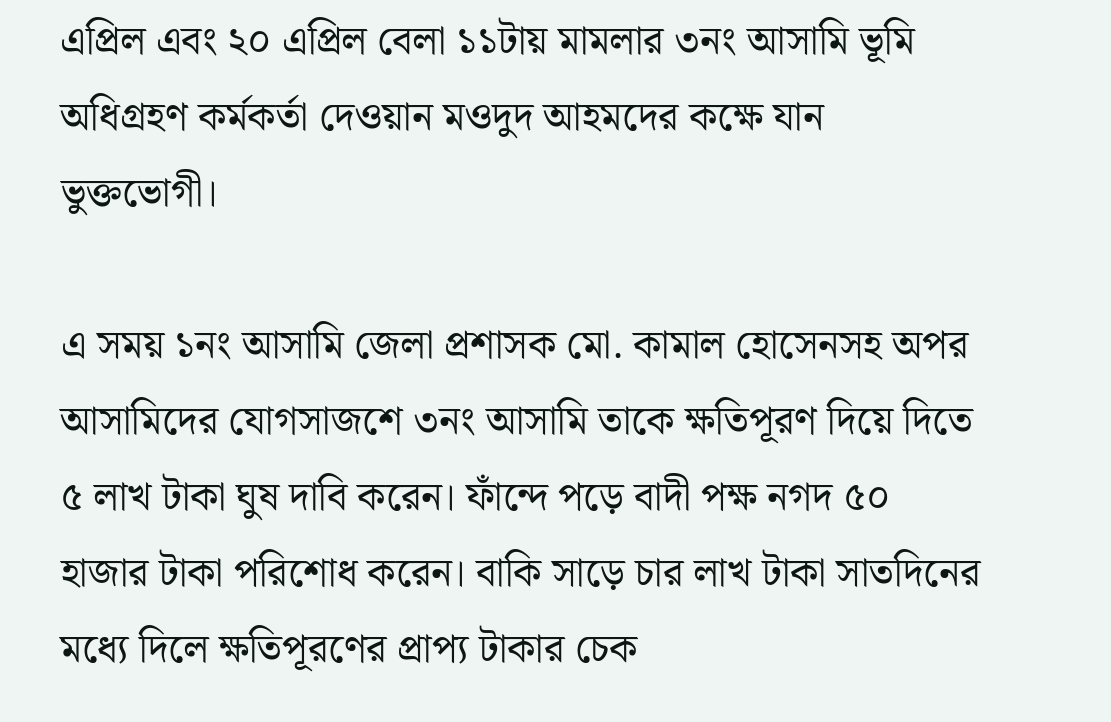এপ্রিল এবং ২০ এপ্রিল বেলা ১১টায় মামলার ৩নং আসামি ভূমি অধিগ্রহণ কর্মকর্তা দেওয়ান মওদুদ আহমদের কক্ষে যান ভুক্তভোগী।

এ সময় ১নং আসামি জেলা প্রশাসক মো. কামাল হোসেনসহ অপর আসামিদের যোগসাজশে ৩নং আসামি তাকে ক্ষতিপূরণ দিয়ে দিতে ৫ লাখ টাকা ঘুষ দাবি করেন। ফাঁন্দে পড়ে বাদী পক্ষ নগদ ৫০ হাজার টাকা পরিশোধ করেন। বাকি সাড়ে চার লাখ টাকা সাতদিনের মধ্যে দিলে ক্ষতিপূরণের প্রাপ্য টাকার চেক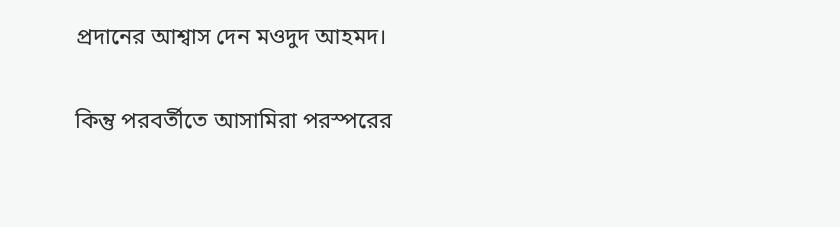প্রদানের আশ্বাস দেন মওদুদ আহমদ।

কিন্তু পরবর্তীতে আসামিরা পরস্পরের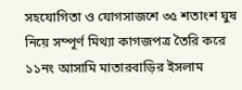সহযোগিতা ও যোগসাজশে ৩৫ শতাংশ ঘুষ নিয়ে সম্পূর্ণ মিথ্যা কাগজপত্র তৈরি করে ১১নং আসামি মাতারবাড়ির ইসলাম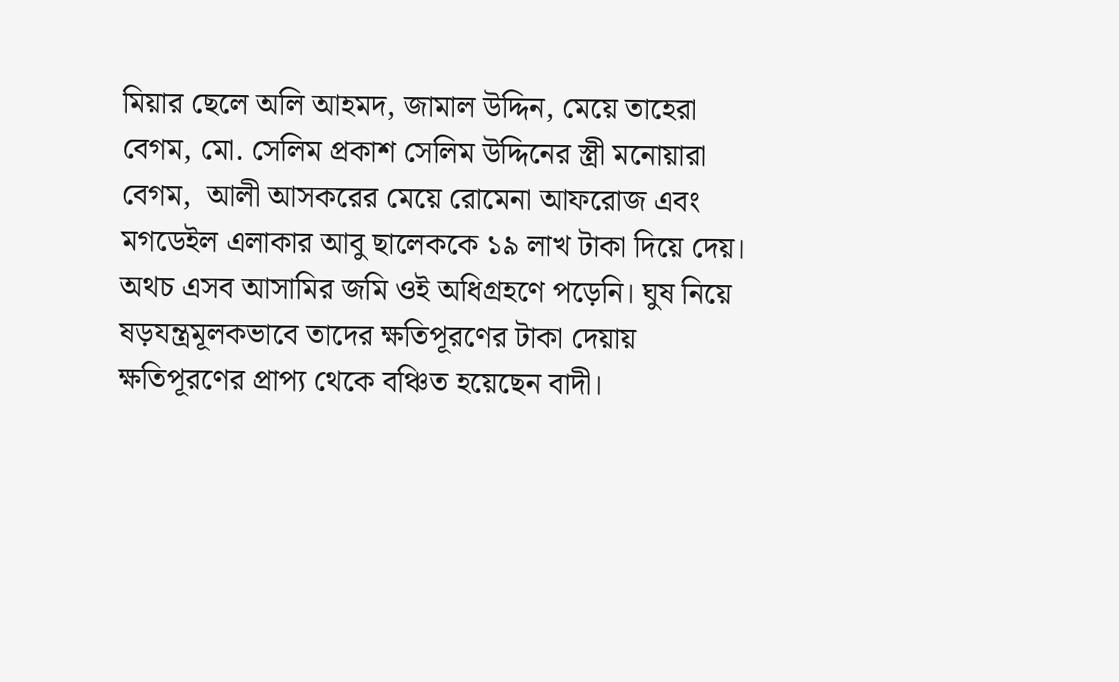মিয়ার ছেলে অলি আহমদ, জামাল উদ্দিন, মেয়ে তাহেরা বেগম, মো. সেলিম প্রকাশ সেলিম উদ্দিনের স্ত্রী মনোয়ারা বেগম,  আলী আসকরের মেয়ে রোমেনা আফরোজ এবং মগডেইল এলাকার আবু ছালেককে ১৯ লাখ টাকা দিয়ে দেয়। অথচ এসব আসামির জমি ওই অধিগ্রহণে পড়েনি। ঘুষ নিয়ে ষড়যন্ত্রমূলকভাবে তাদের ক্ষতিপূরণের টাকা দেয়ায় ক্ষতিপূরণের প্রাপ্য থেকে বঞ্চিত হয়েছেন বাদী।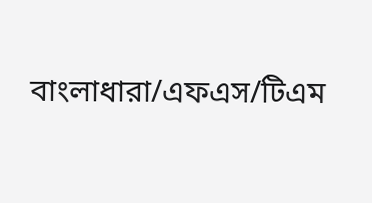বাংলাধারা/এফএস/টিএম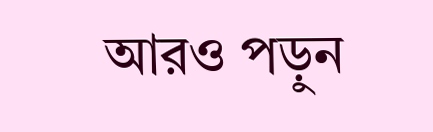আরও পড়ুন